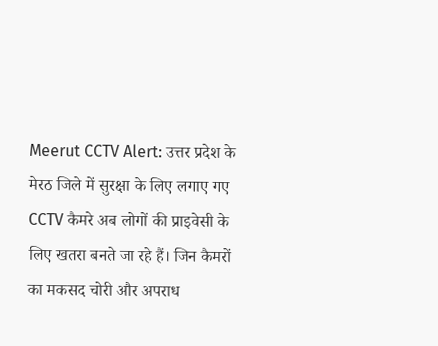Meerut CCTV Alert: उत्तर प्रदेश के मेरठ जिले में सुरक्षा के लिए लगाए गए CCTV कैमरे अब लोगों की प्राइवेसी के लिए खतरा बनते जा रहे हैं। जिन कैमरों का मकसद चोरी और अपराध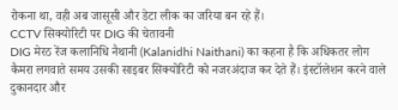रोकना था, वही अब जासूसी और डेटा लीक का जरिया बन रहे हैं।
CCTV सिक्योरिटी पर DIG की चेतावनी
DIG मेरठ रेंज कलानिधि नैथानी (Kalanidhi Naithani) का कहना है कि अधिकतर लोग कैमरा लगवाते समय उसकी साइबर सिक्योरिटी को नजरअंदाज कर देते हैं। इंस्टॉलेशन करने वाले दुकानदार और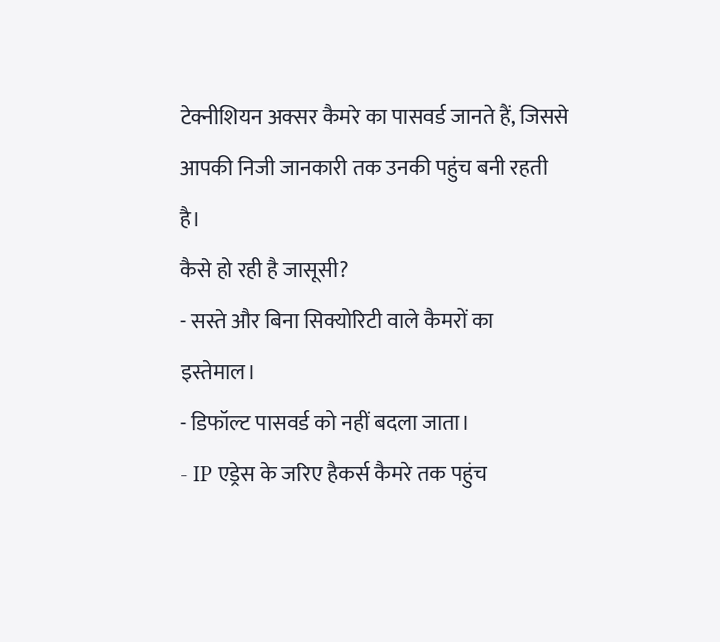टेक्नीशियन अक्सर कैमरे का पासवर्ड जानते हैं, जिससे आपकी निजी जानकारी तक उनकी पहुंच बनी रहती है।
कैसे हो रही है जासूसी?
- सस्ते और बिना सिक्योरिटी वाले कैमरों का इस्तेमाल।
- डिफॉल्ट पासवर्ड को नहीं बदला जाता।
- IP एड्रेस के जरिए हैकर्स कैमरे तक पहुंच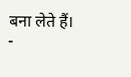बना लेते हैं।
-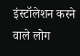इंस्टॉलेशन करने वाले लोग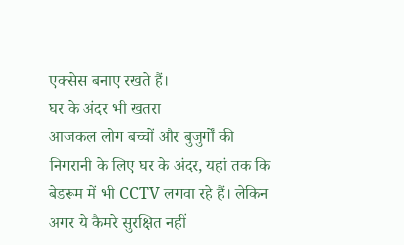एक्सेस बनाए रखते हैं।
घर के अंदर भी खतरा
आजकल लोग बच्चों और बुजुर्गों की निगरानी के लिए घर के अंदर, यहां तक कि बेडरूम में भी CCTV लगवा रहे हैं। लेकिन अगर ये कैमरे सुरक्षित नहीं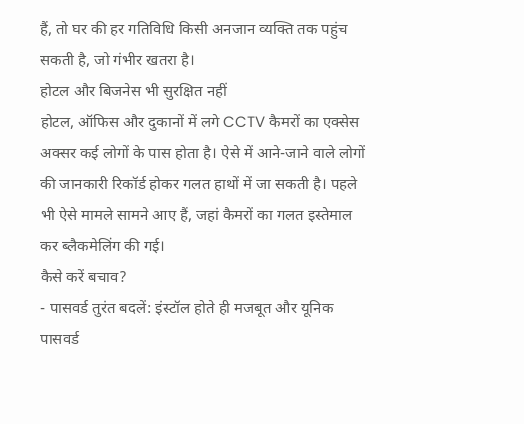हैं, तो घर की हर गतिविधि किसी अनजान व्यक्ति तक पहुंच सकती है, जो गंभीर खतरा है।
होटल और बिजनेस भी सुरक्षित नहीं
होटल, ऑफिस और दुकानों में लगे CCTV कैमरों का एक्सेस अक्सर कई लोगों के पास होता है। ऐसे में आने-जाने वाले लोगों की जानकारी रिकॉर्ड होकर गलत हाथों में जा सकती है। पहले भी ऐसे मामले सामने आए हैं, जहां कैमरों का गलत इस्तेमाल कर ब्लैकमेलिंग की गई।
कैसे करें बचाव?
- पासवर्ड तुरंत बदलें: इंस्टॉल होते ही मजबूत और यूनिक पासवर्ड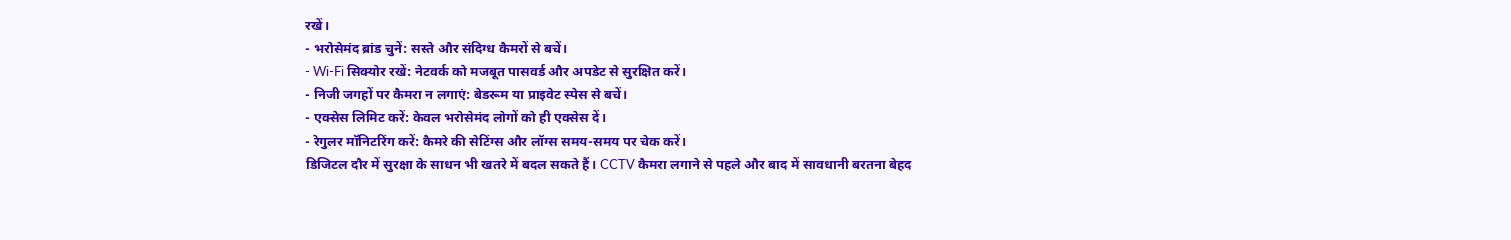रखें।
- भरोसेमंद ब्रांड चुनें: सस्ते और संदिग्ध कैमरों से बचें।
- Wi-Fi सिक्योर रखें: नेटवर्क को मजबूत पासवर्ड और अपडेट से सुरक्षित करें।
- निजी जगहों पर कैमरा न लगाएं: बेडरूम या प्राइवेट स्पेस से बचें।
- एक्सेस लिमिट करें: केवल भरोसेमंद लोगों को ही एक्सेस दें।
- रेगुलर मॉनिटरिंग करें: कैमरे की सेटिंग्स और लॉग्स समय-समय पर चेक करें।
डिजिटल दौर में सुरक्षा के साधन भी खतरे में बदल सकते हैं। CCTV कैमरा लगाने से पहले और बाद में सावधानी बरतना बेहद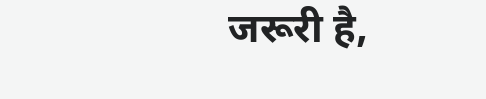जरूरी है,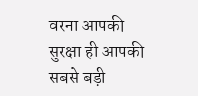वरना आपकी सुरक्षा ही आपकी सबसे बड़ी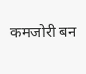कमजोरी बन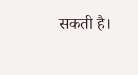सकती है।